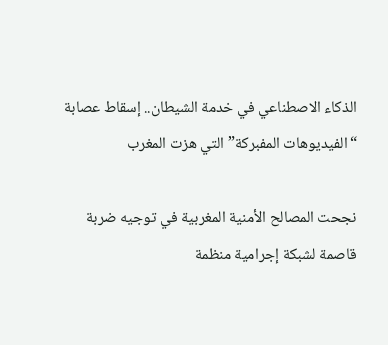الذكاء الاصطناعي في خدمة الشيطان.. إسقاط عصابة “الفيديوهات المفبركة” التي هزت المغرب

نجحت المصالح الأمنية المغربية في توجيه ضربة قاصمة لشبكة إجرامية منظمة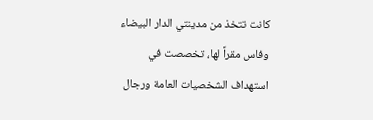كانت تتخذ من مدينتي الدار البيضاء وفاس مقراً لها، تخصصت في استهداف الشخصيات العامة ورجال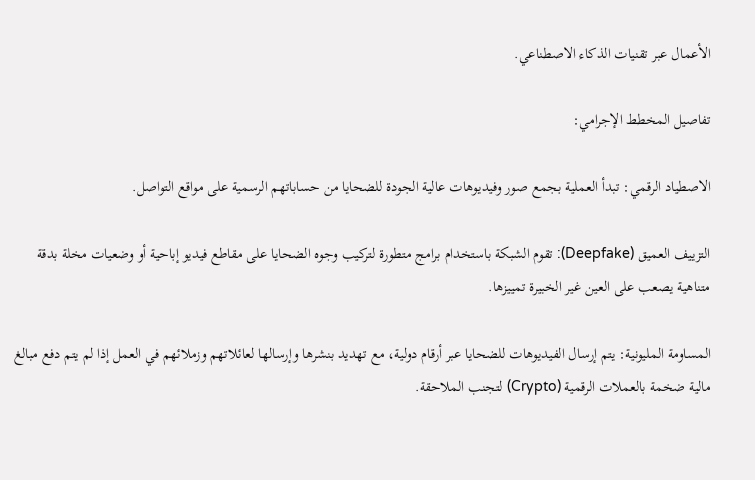الأعمال عبر تقنيات الذكاء الاصطناعي.

تفاصيل المخطط الإجرامي:

الاصطياد الرقمي: تبدأ العملية بجمع صور وفيديوهات عالية الجودة للضحايا من حساباتهم الرسمية على مواقع التواصل.

التزييف العميق (Deepfake): تقوم الشبكة باستخدام برامج متطورة لتركيب وجوه الضحايا على مقاطع فيديو إباحية أو وضعيات مخلة بدقة متناهية يصعب على العين غير الخبيرة تمييزها.

المساومة المليونية: يتم إرسال الفيديوهات للضحايا عبر أرقام دولية، مع تهديد بنشرها وإرسالها لعائلاتهم وزملائهم في العمل إذا لم يتم دفع مبالغ مالية ضخمة بالعملات الرقمية (Crypto) لتجنب الملاحقة.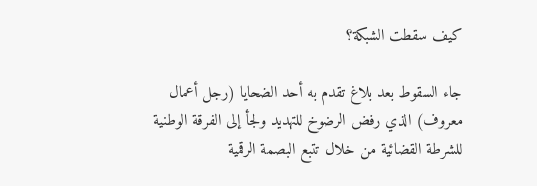كيف سقطت الشبكة؟

جاء السقوط بعد بلاغ تقدم به أحد الضحايا (رجل أعمال معروف) الذي رفض الرضوخ للتهديد ولجأ إلى الفرقة الوطنية للشرطة القضائية من خلال تتبع البصمة الرقمية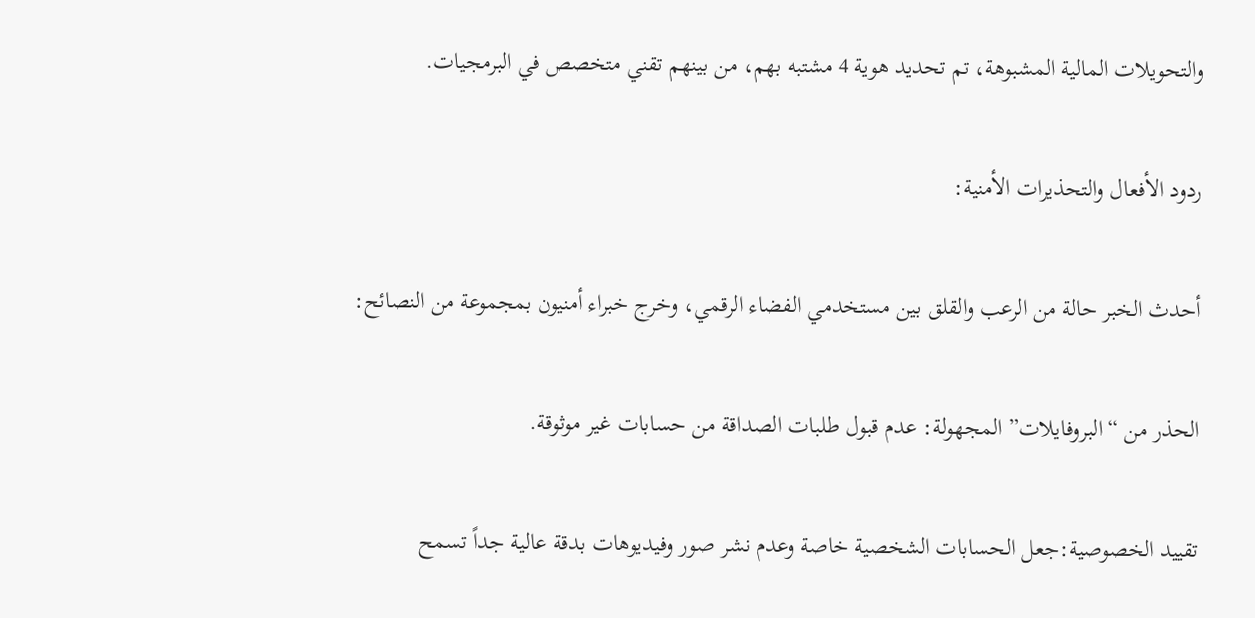والتحويلات المالية المشبوهة، تم تحديد هوية 4 مشتبه بهم، من بينهم تقني متخصص في البرمجيات.

ردود الأفعال والتحذيرات الأمنية:

أحدث الخبر حالة من الرعب والقلق بين مستخدمي الفضاء الرقمي، وخرج خبراء أمنيون بمجموعة من النصائح:

الحذر من “البروفايلات” المجهولة: عدم قبول طلبات الصداقة من حسابات غير موثوقة.

تقييد الخصوصية:جعل الحسابات الشخصية خاصة وعدم نشر صور وفيديوهات بدقة عالية جداً تسمح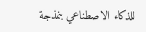للذكاء الاصطناعي بنمذجة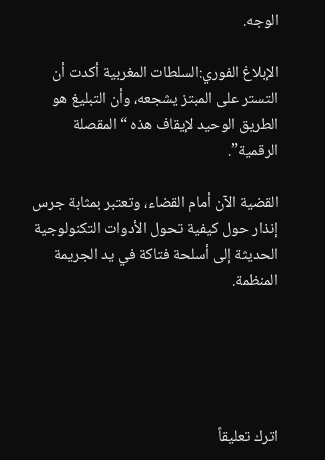الوجه.

الإبلاغ الفوري:السلطات المغربية أكدت أن التستر على المبتز يشجعه، وأن التبليغ هو الطريق الوحيد لإيقاف هذه “المقصلة الرقمية”.

القضية الآن أمام القضاء، وتعتبر بمثابة جرس إنذار حول كيفية تحول الأدوات التكنولوجية الحديثة إلى أسلحة فتاكة في يد الجريمة المنظمة.





اترك تعليقاً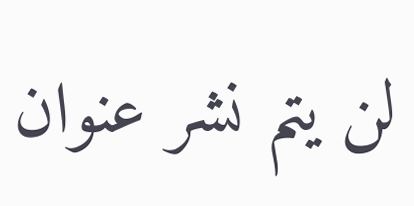لن يتم نشر عنوان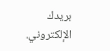بريدك الإلكتروني.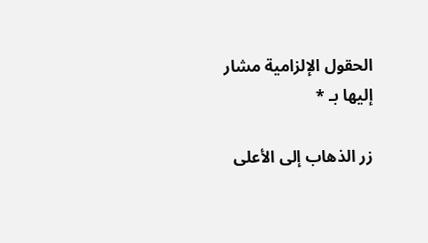الحقول الإلزامية مشار إليها بـ *

زر الذهاب إلى الأعلى